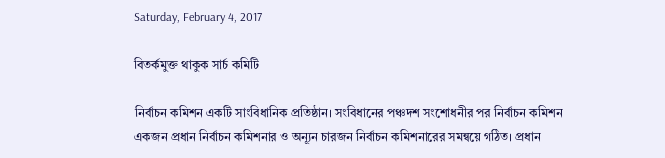Saturday, February 4, 2017

বিতর্কমুক্ত থাকুক সার্চ কমিটি

নির্বাচন কমিশন একটি সাংবিধানিক প্রতিষ্ঠান। সংবিধানের পঞ্চদশ সংশোধনীর পর নির্বাচন কমিশন একজন প্রধান নির্বাচন কমিশনার ও অন্যূন চারজন নির্বাচন কমিশনারের সমন্বয়ে গঠিত। প্রধান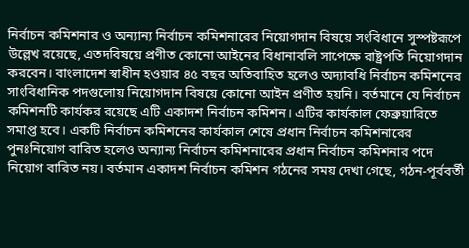নির্বাচন কমিশনার ও অন্যান্য নির্বাচন কমিশনারের নিয়োগদান বিষয়ে সংবিধানে সুস্পষ্টরূপে উল্লেখ রয়েছে, এতদবিষয়ে প্রণীত কোনো আইনের বিধানাবলি সাপেক্ষে রাষ্ট্রপতি নিয়োগদান করবেন। বাংলাদেশ স্বাধীন হওয়ার ৪৫ বছর অতিবাহিত হলেও অদ্যাবধি নির্বাচন কমিশনের সাংবিধানিক পদগুলোয় নিয়োগদান বিষয়ে কোনো আইন প্রণীত হয়নি। বর্তমানে যে নির্বাচন কমিশনটি কার্যকর রয়েছে এটি একাদশ নির্বাচন কমিশন। এটির কার্যকাল ফেব্রুয়ারিতে সমাপ্ত হবে। একটি নির্বাচন কমিশনের কার্যকাল শেষে প্রধান নির্বাচন কমিশনারের পুনঃনিয়োগ বারিত হলেও অন্যান্য নির্বাচন কমিশনারের প্রধান নির্বাচন কমিশনার পদে নিয়োগ বারিত নয়। বর্তমান একাদশ নির্বাচন কমিশন গঠনের সময় দেখা গেছে, গঠন-পূর্ববর্তী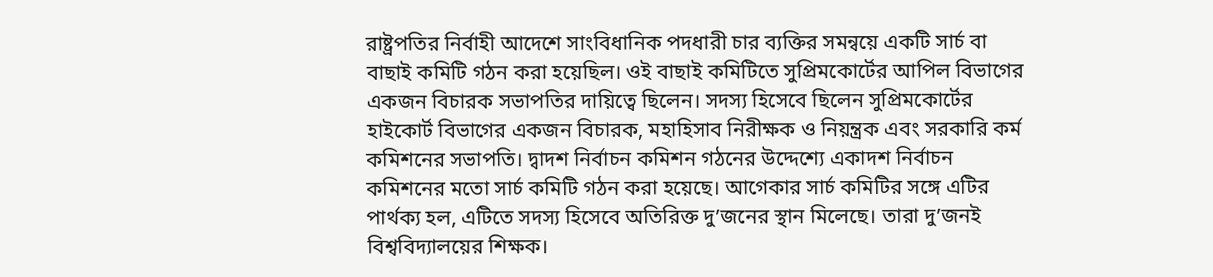রাষ্ট্রপতির নির্বাহী আদেশে সাংবিধানিক পদধারী চার ব্যক্তির সমন্বয়ে একটি সার্চ বা বাছাই কমিটি গঠন করা হয়েছিল। ওই বাছাই কমিটিতে সুপ্রিমকোর্টের আপিল বিভাগের একজন বিচারক সভাপতির দায়িত্বে ছিলেন। সদস্য হিসেবে ছিলেন সুপ্রিমকোর্টের হাইকোর্ট বিভাগের একজন বিচারক, মহাহিসাব নিরীক্ষক ও নিয়ন্ত্রক এবং সরকারি কর্ম কমিশনের সভাপতি। দ্বাদশ নির্বাচন কমিশন গঠনের উদ্দেশ্যে একাদশ নির্বাচন কমিশনের মতো সার্চ কমিটি গঠন করা হয়েছে। আগেকার সার্চ কমিটির সঙ্গে এটির পার্থক্য হল, এটিতে সদস্য হিসেবে অতিরিক্ত দু’জনের স্থান মিলেছে। তারা দু’জনই বিশ্ববিদ্যালয়ের শিক্ষক।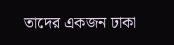তাদের একজন ঢাকা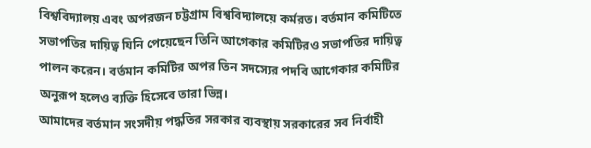বিশ্ববিদ্যালয় এবং অপরজন চট্টগ্রাম বিশ্ববিদ্যালয়ে কর্মরত। বর্তমান কমিটিতে সভাপতির দায়িত্ব যিনি পেয়েছেন তিনি আগেকার কমিটিরও সভাপতির দায়িত্ব পালন করেন। বর্তমান কমিটির অপর তিন সদস্যের পদবি আগেকার কমিটির অনুরূপ হলেও ব্যক্তি হিসেবে তারা ভিন্ন।
আমাদের বর্তমান সংসদীয় পদ্ধতির সরকার ব্যবস্থায় সরকারের সব নির্বাহী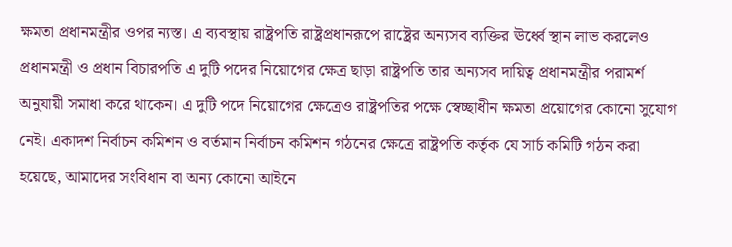ক্ষমতা প্রধানমন্ত্রীর ওপর ন্যস্ত। এ ব্যবস্থায় রাষ্ট্রপতি রাষ্ট্রপ্রধানরূপে রাষ্ট্রের অন্যসব ব্যক্তির ঊর্ধ্বে স্থান লাভ করলেও প্রধানমন্ত্রী ও প্রধান বিচারপতি এ দুটি পদের নিয়োগের ক্ষেত্র ছাড়া রাষ্ট্রপতি তার অন্যসব দায়িত্ব প্রধানমন্ত্রীর পরামর্শ অনুযায়ী সমাধা করে থাকেন। এ দুটি পদে নিয়োগের ক্ষেত্রেও রাষ্ট্রপতির পক্ষে স্বেচ্ছাধীন ক্ষমতা প্রয়োগের কোনো সুযোগ নেই। একাদশ নির্বাচন কমিশন ও বর্তমান নির্বাচন কমিশন গঠনের ক্ষেত্রে রাষ্ট্রপতি কর্তৃক যে সার্চ কমিটি গঠন করা হয়েছে, আমাদের সংবিধান বা অন্য কোনো আইনে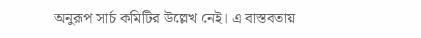অনুরূপ সার্চ কমিটির উল্লেখ নেই। এ বাস্তবতায়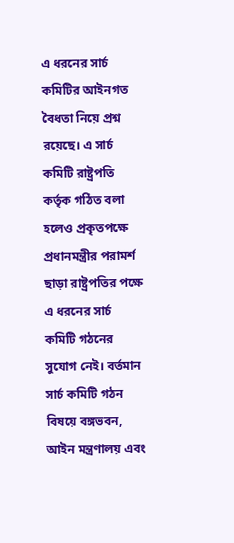এ ধরনের সার্চ কমিটির আইনগত বৈধতা নিয়ে প্রশ্ন রয়েছে। এ সার্চ কমিটি রাষ্ট্রপতি কর্তৃক গঠিত বলা হলেও প্রকৃতপক্ষে প্রধানমন্ত্রীর পরামর্শ ছাড়া রাষ্ট্রপতির পক্ষে এ ধরনের সার্চ কমিটি গঠনের সুযোগ নেই। বর্তমান সার্চ কমিটি গঠন বিষয়ে বঙ্গভবন, আইন মন্ত্রণালয় এবং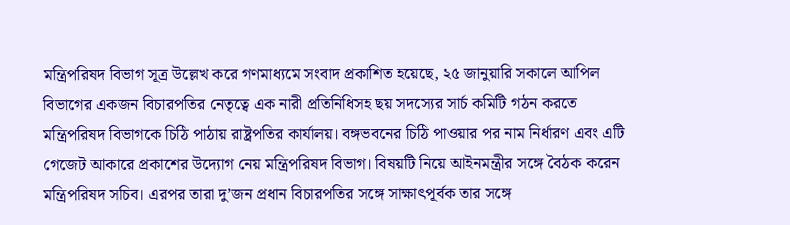মন্ত্রিপরিষদ বিভাগ সূত্র উল্লেখ করে গণমাধ্যমে সংবাদ প্রকাশিত হয়েছে, ২৫ জানুয়ারি সকালে আপিল বিভাগের একজন বিচারপতির নেতৃত্বে এক নারী প্রতিনিধিসহ ছয় সদস্যের সার্চ কমিটি গঠন করতে মন্ত্রিপরিষদ বিভাগকে চিঠি পাঠায় রাষ্ট্রপতির কার্যালয়। বঙ্গভবনের চিঠি পাওয়ার পর নাম নির্ধারণ এবং এটি গেজেট আকারে প্রকাশের উদ্যোগ নেয় মন্ত্রিপরিষদ বিভাগ। বিষয়টি নিয়ে আইনমন্ত্রীর সঙ্গে বৈঠক করেন মন্ত্রিপরিষদ সচিব। এরপর তারা দু’জন প্রধান বিচারপতির সঙ্গে সাক্ষাৎপূর্বক তার সঙ্গে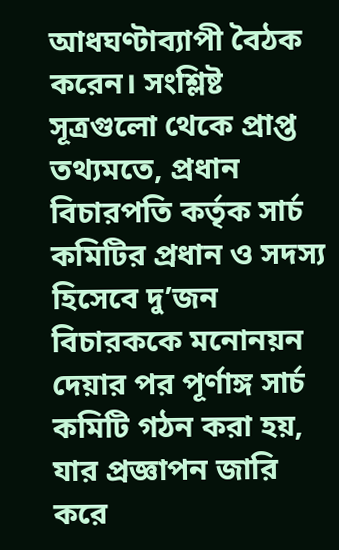আধঘণ্টাব্যাপী বৈঠক করেন। সংশ্লিষ্ট সূত্রগুলো থেকে প্রাপ্ত তথ্যমতে, প্রধান বিচারপতি কর্তৃক সার্চ কমিটির প্রধান ও সদস্য হিসেবে দু’জন বিচারককে মনোনয়ন দেয়ার পর পূর্ণাঙ্গ সার্চ কমিটি গঠন করা হয়, যার প্রজ্ঞাপন জারি করে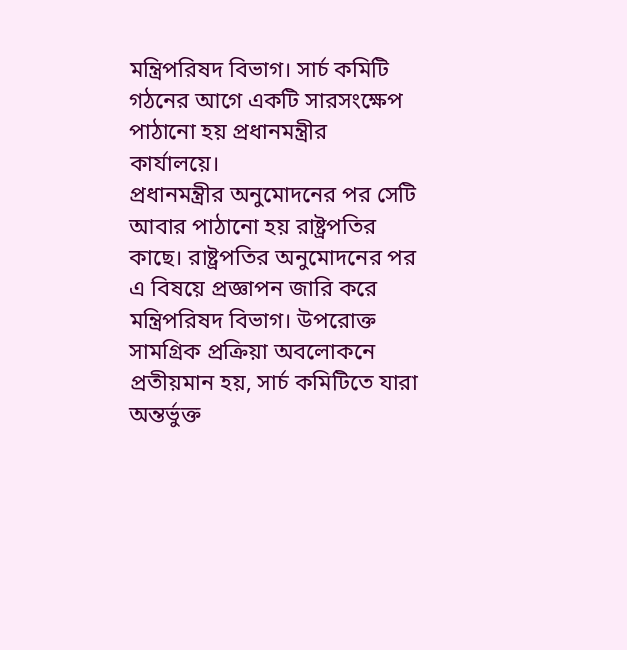মন্ত্রিপরিষদ বিভাগ। সার্চ কমিটি গঠনের আগে একটি সারসংক্ষেপ পাঠানো হয় প্রধানমন্ত্রীর কার্যালয়ে।
প্রধানমন্ত্রীর অনুমোদনের পর সেটি আবার পাঠানো হয় রাষ্ট্রপতির কাছে। রাষ্ট্রপতির অনুমোদনের পর এ বিষয়ে প্রজ্ঞাপন জারি করে মন্ত্রিপরিষদ বিভাগ। উপরোক্ত সামগ্রিক প্রক্রিয়া অবলোকনে প্রতীয়মান হয়, সার্চ কমিটিতে যারা অন্তর্ভুক্ত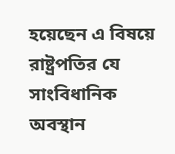হয়েছেন এ বিষয়ে রাষ্ট্রপতির যে সাংবিধানিক অবস্থান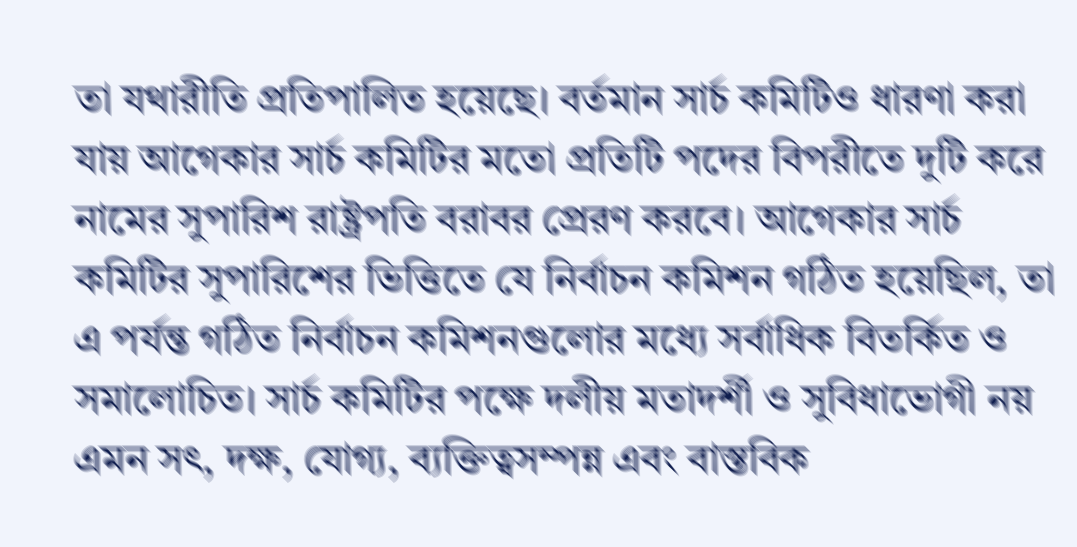তা যথারীতি প্রতিপালিত হয়েছে। বর্তমান সার্চ কমিটিও ধারণা করা যায় আগেকার সার্চ কমিটির মতো প্রতিটি পদের বিপরীতে দুটি করে নামের সুপারিশ রাষ্ট্রপতি বরাবর প্রেরণ করবে। আগেকার সার্চ কমিটির সুপারিশের ভিত্তিতে যে নির্বাচন কমিশন গঠিত হয়েছিল, তা এ পর্যন্ত গঠিত নির্বাচন কমিশনগুলোর মধ্যে সর্বাধিক বিতর্কিত ও সমালোচিত। সার্চ কমিটির পক্ষে দলীয় মতাদর্শী ও সুবিধাভোগী নয় এমন সৎ, দক্ষ, যোগ্য, ব্যক্তিত্বসম্পন্ন এবং বাস্তবিক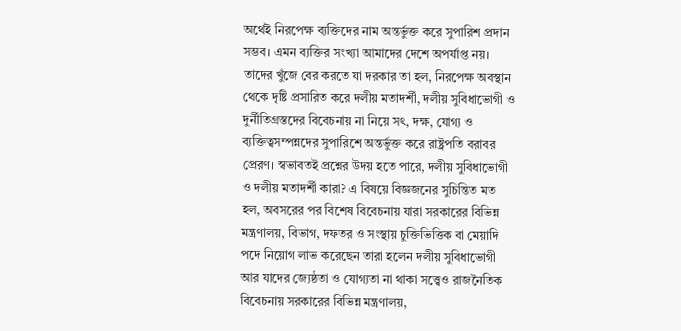অর্থেই নিরপেক্ষ ব্যক্তিদের নাম অন্তর্ভুক্ত করে সুপারিশ প্রদান সম্ভব। এমন ব্যক্তির সংখ্যা আমাদের দেশে অপর্যাপ্ত নয়। তাদের খুঁজে বের করতে যা দরকার তা হল, নিরপেক্ষ অবস্থান থেকে দৃষ্টি প্রসারিত করে দলীয় মতাদর্শী, দলীয় সুবিধাভোগী ও দুর্নীতিগ্রস্তদের বিবেচনায় না নিয়ে সৎ, দক্ষ, যোগ্য ও ব্যক্তিত্বসম্পন্নদের সুপারিশে অন্তর্ভুক্ত করে রাষ্ট্রপতি বরাবর প্রেরণ। স্বভাবতই প্রশ্নের উদয় হতে পারে, দলীয় সুবিধাভোগী ও দলীয় মতাদর্শী কারা? এ বিষয়ে বিজ্ঞজনের সুচিন্তিত মত হল, অবসরের পর বিশেষ বিবেচনায় যারা সরকারের বিভিন্ন মন্ত্রণালয়, বিভাগ, দফতর ও সংস্থায় চুক্তিভিত্তিক বা মেয়াদি পদে নিয়োগ লাভ করেছেন তারা হলেন দলীয় সুবিধাভোগী আর যাদের জ্যেষ্ঠতা ও যোগ্যতা না থাকা সত্ত্বেও রাজনৈতিক বিবেচনায় সরকারের বিভিন্ন মন্ত্রণালয়,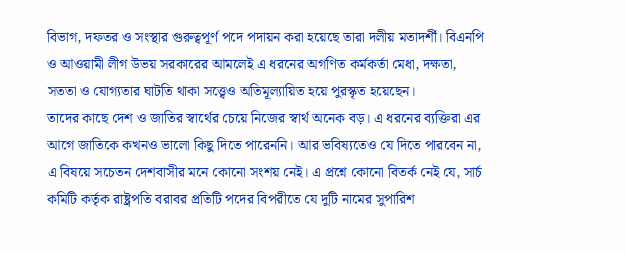বিভাগ, দফতর ও সংস্থার গুরুত্বপূর্ণ পদে পদায়ন করা হয়েছে তারা দলীয় মতাদর্শী। বিএনপি ও আওয়ামী লীগ উভয় সরকারের আমলেই এ ধরনের অগণিত কর্মকর্তা মেধা, দক্ষতা, সততা ও যোগ্যতার ঘাটতি থাকা সত্ত্বেও অতিমূল্যায়িত হয়ে পুরস্কৃত হয়েছেন।
তাদের কাছে দেশ ও জাতির স্বার্থের চেয়ে নিজের স্বার্থ অনেক বড়। এ ধরনের ব্যক্তিরা এর আগে জাতিকে কখনও ভালো কিছু দিতে পারেননি। আর ভবিষ্যতেও যে দিতে পারবেন না, এ বিষয়ে সচেতন দেশবাসীর মনে কোনো সংশয় নেই। এ প্রশ্নে কোনো বিতর্ক নেই যে, সার্চ কমিটি কর্তৃক রাষ্ট্রপতি বরাবর প্রতিটি পদের বিপরীতে যে দুটি নামের সুপারিশ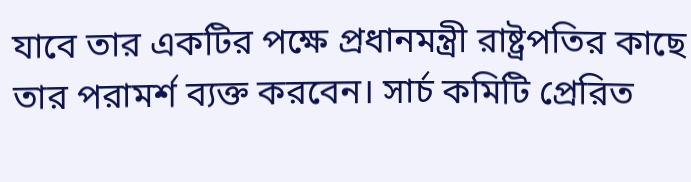যাবে তার একটির পক্ষে প্রধানমন্ত্রী রাষ্ট্রপতির কাছে তার পরামর্শ ব্যক্ত করবেন। সার্চ কমিটি প্রেরিত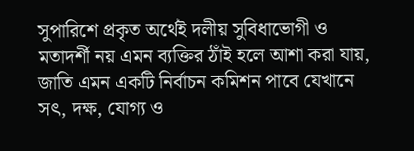সুপারিশে প্রকৃত অর্থেই দলীয় সুবিধাভোগী ও মতাদর্শী নয় এমন ব্যক্তির ঠাঁই হলে আশা করা যায়, জাতি এমন একটি নির্বাচন কমিশন পাবে যেখানে সৎ, দক্ষ, যোগ্য ও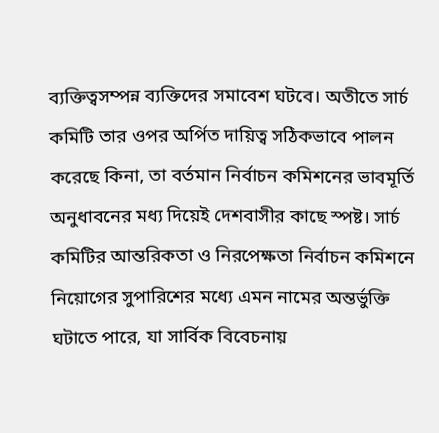ব্যক্তিত্বসম্পন্ন ব্যক্তিদের সমাবেশ ঘটবে। অতীতে সার্চ কমিটি তার ওপর অর্পিত দায়িত্ব সঠিকভাবে পালন করেছে কিনা, তা বর্তমান নির্বাচন কমিশনের ভাবমূর্তি অনুধাবনের মধ্য দিয়েই দেশবাসীর কাছে স্পষ্ট। সার্চ কমিটির আন্তরিকতা ও নিরপেক্ষতা নির্বাচন কমিশনে নিয়োগের সুপারিশের মধ্যে এমন নামের অন্তর্ভুক্তি ঘটাতে পারে, যা সার্বিক বিবেচনায়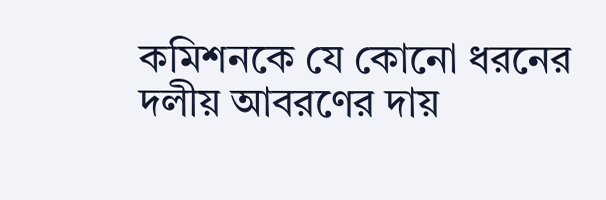কমিশনকে যে কোনো ধরনের দলীয় আবরণের দায়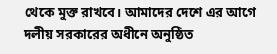থেকে মুক্ত রাখবে। আমাদের দেশে এর আগে দলীয় সরকারের অধীনে অনুষ্ঠিত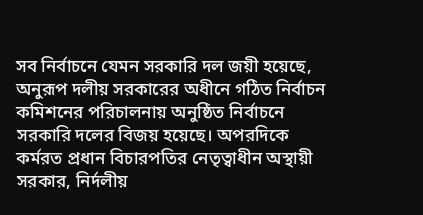সব নির্বাচনে যেমন সরকারি দল জয়ী হয়েছে, অনুরূপ দলীয় সরকারের অধীনে গঠিত নির্বাচন কমিশনের পরিচালনায় অনুষ্ঠিত নির্বাচনে সরকারি দলের বিজয় হয়েছে। অপরদিকে কর্মরত প্রধান বিচারপতির নেতৃত্বাধীন অস্থায়ী সরকার, নির্দলীয়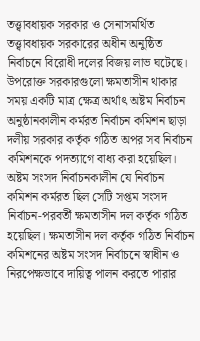তত্ত্বাবধায়ক সরকার ও সেনাসমর্থিত তত্ত্বাবধায়ক সরকারের অধীন অনুষ্ঠিত নির্বাচনে বিরোধী দলের বিজয় লাভ ঘটেছে। উপরোক্ত সরকারগুলো ক্ষমতাসীন থাকার সময় একটি মাত্র ক্ষেত্র অর্থাৎ অষ্টম নির্বাচন অনুষ্ঠানকালীন কর্মরত নির্বাচন কমিশন ছাড়া দলীয় সরকার কর্তৃক গঠিত অপর সব নির্বাচন কমিশনকে পদত্যাগে বাধ্য করা হয়েছিল। অষ্টম সংসদ নির্বাচনকালীন যে নির্বাচন কমিশন কর্মরত ছিল সেটি সপ্তম সংসদ নির্বাচন-পরবর্তী ক্ষমতাসীন দল কর্তৃক গঠিত হয়েছিল। ক্ষমতাসীন দল কর্তৃক গঠিত নির্বাচন কমিশনের অষ্টম সংসদ নির্বাচনে স্বাধীন ও নিরপেক্ষভাবে দায়িত্ব পালন করতে পারার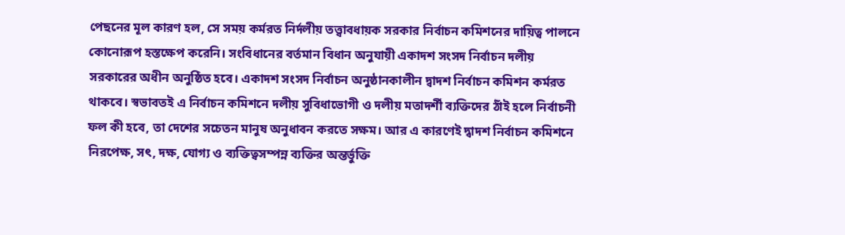পেছনের মূল কারণ হল, সে সময় কর্মরত নির্দলীয় তত্ত্বাবধায়ক সরকার নির্বাচন কমিশনের দায়িত্ব পালনে কোনোরূপ হস্তক্ষেপ করেনি। সংবিধানের বর্তমান বিধান অনুযায়ী একাদশ সংসদ নির্বাচন দলীয় সরকারের অধীন অনুষ্ঠিত হবে। একাদশ সংসদ নির্বাচন অনুষ্ঠানকালীন দ্বাদশ নির্বাচন কমিশন কর্মরত থাকবে। স্বভাবতই এ নির্বাচন কমিশনে দলীয় সুবিধাভোগী ও দলীয় মতাদর্শী ব্যক্তিদের ঠাঁই হলে নির্বাচনী ফল কী হবে, তা দেশের সচেতন মানুষ অনুধাবন করতে সক্ষম। আর এ কারণেই দ্বাদশ নির্বাচন কমিশনে নিরপেক্ষ, সৎ, দক্ষ, যোগ্য ও ব্যক্তিত্বসম্পন্ন ব্যক্তির অন্তর্ভুক্তি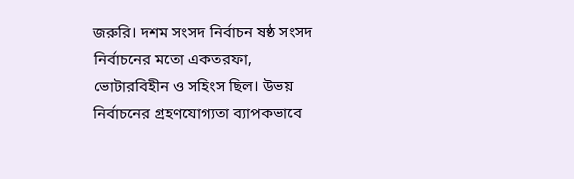জরুরি। দশম সংসদ নির্বাচন ষষ্ঠ সংসদ নির্বাচনের মতো একতরফা, ভোটারবিহীন ও সহিংস ছিল। উভয় নির্বাচনের গ্রহণযোগ্যতা ব্যাপকভাবে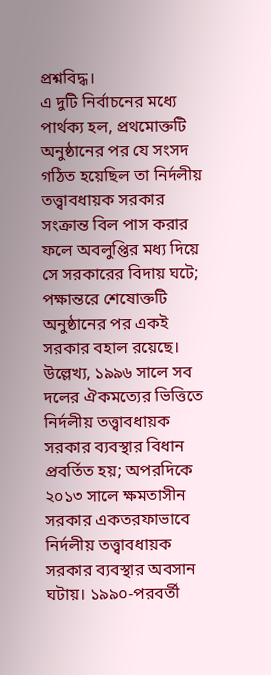প্রশ্নবিদ্ধ।
এ দুটি নির্বাচনের মধ্যে পার্থক্য হল, প্রথমোক্তটি অনুষ্ঠানের পর যে সংসদ গঠিত হয়েছিল তা নির্দলীয় তত্ত্বাবধায়ক সরকার সংক্রান্ত বিল পাস করার ফলে অবলুপ্তির মধ্য দিয়ে সে সরকারের বিদায় ঘটে; পক্ষান্তরে শেষোক্তটি অনুষ্ঠানের পর একই সরকার বহাল রয়েছে। উল্লেখ্য, ১৯৯৬ সালে সব দলের ঐকমত্যের ভিত্তিতে নির্দলীয় তত্ত্বাবধায়ক সরকার ব্যবস্থার বিধান প্রবর্তিত হয়; অপরদিকে ২০১৩ সালে ক্ষমতাসীন সরকার একতরফাভাবে নির্দলীয় তত্ত্বাবধায়ক সরকার ব্যবস্থার অবসান ঘটায়। ১৯৯০-পরবর্তী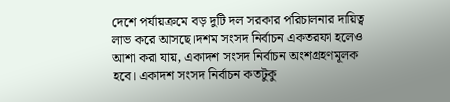দেশে পর্যায়ক্রমে বড় দুটি দল সরকার পরিচালনার দায়িত্ব লাভ করে আসছে।দশম সংসদ নির্বাচন একতরফা হলেও আশা করা যায়, একাদশ সংসদ নির্বাচন অংশগ্রহণমূলক হবে। একাদশ সংসদ নির্বাচন কতটুকু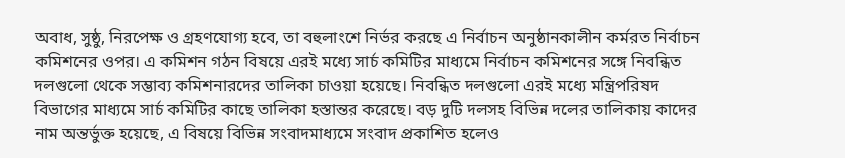অবাধ, সুষ্ঠু, নিরপেক্ষ ও গ্রহণযোগ্য হবে, তা বহুলাংশে নির্ভর করছে এ নির্বাচন অনুষ্ঠানকালীন কর্মরত নির্বাচন কমিশনের ওপর। এ কমিশন গঠন বিষয়ে এরই মধ্যে সার্চ কমিটির মাধ্যমে নির্বাচন কমিশনের সঙ্গে নিবন্ধিত দলগুলো থেকে সম্ভাব্য কমিশনারদের তালিকা চাওয়া হয়েছে। নিবন্ধিত দলগুলো এরই মধ্যে মন্ত্রিপরিষদ বিভাগের মাধ্যমে সার্চ কমিটির কাছে তালিকা হস্তান্তর করেছে। বড় দুটি দলসহ বিভিন্ন দলের তালিকায় কাদের নাম অন্তর্ভুক্ত হয়েছে, এ বিষয়ে বিভিন্ন সংবাদমাধ্যমে সংবাদ প্রকাশিত হলেও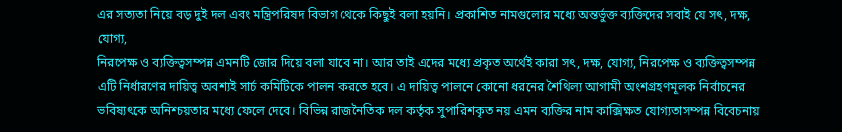এর সত্যতা নিয়ে বড় দুই দল এবং মন্ত্রিপরিষদ বিভাগ থেকে কিছুই বলা হয়নি। প্রকাশিত নামগুলোর মধ্যে অন্তর্ভুক্ত ব্যক্তিদের সবাই যে সৎ, দক্ষ, যোগ্য,
নিরপেক্ষ ও ব্যক্তিত্বসম্পন্ন এমনটি জোর দিয়ে বলা যাবে না। আর তাই এদের মধ্যে প্রকৃত অর্থেই কারা সৎ, দক্ষ, যোগ্য, নিরপেক্ষ ও ব্যক্তিত্বসম্পন্ন এটি নির্ধারণের দায়িত্ব অবশ্যই সার্চ কমিটিকে পালন করতে হবে। এ দায়িত্ব পালনে কোনো ধরনের শৈথিল্য আগামী অংশগ্রহণমূলক নির্বাচনের ভবিষ্যৎকে অনিশ্চয়তার মধ্যে ফেলে দেবে। বিভিন্ন রাজনৈতিক দল কর্তৃক সুপারিশকৃত নয় এমন ব্যক্তির নাম কাক্সিক্ষত যোগ্যতাসম্পন্ন বিবেচনায়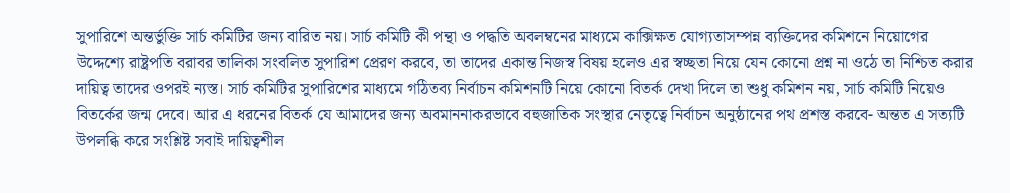সুপারিশে অন্তর্ভুক্তি সার্চ কমিটির জন্য বারিত নয়। সার্চ কমিটি কী পন্থা ও পদ্ধতি অবলম্বনের মাধ্যমে কাক্সিক্ষত যোগ্যতাসম্পন্ন ব্যক্তিদের কমিশনে নিয়োগের উদ্দেশ্যে রাষ্ট্রপতি বরাবর তালিকা সংবলিত সুপারিশ প্রেরণ করবে, তা তাদের একান্ত নিজস্ব বিষয় হলেও এর স্বচ্ছতা নিয়ে যেন কোনো প্রশ্ন না ওঠে তা নিশ্চিত করার দায়িত্ব তাদের ওপরই ন্যস্ত। সার্চ কমিটির সুপারিশের মাধ্যমে গঠিতব্য নির্বাচন কমিশনটি নিয়ে কোনো বিতর্ক দেখা দিলে তা শুধু কমিশন নয়, সার্চ কমিটি নিয়েও বিতর্কের জন্ম দেবে। আর এ ধরনের বিতর্ক যে আমাদের জন্য অবমাননাকরভাবে বহুজাতিক সংস্থার নেতৃত্বে নির্বাচন অনুষ্ঠানের পথ প্রশস্ত করবে- অন্তত এ সত্যটি উপলব্ধি করে সংশ্লিষ্ট সবাই দায়িত্বশীল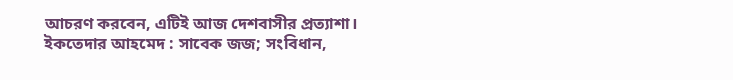আচরণ করবেন, এটিই আজ দেশবাসীর প্রত্যাশা।
ইকতেদার আহমেদ : সাবেক জজ; সংবিধান,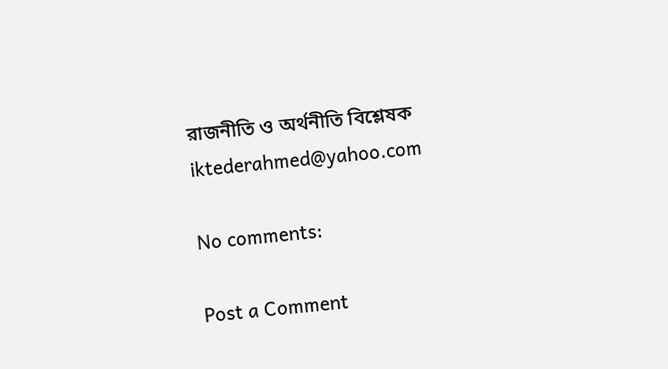রাজনীতি ও অর্থনীতি বিশ্লেষক
iktederahmed@yahoo.com

No comments:

Post a Comment